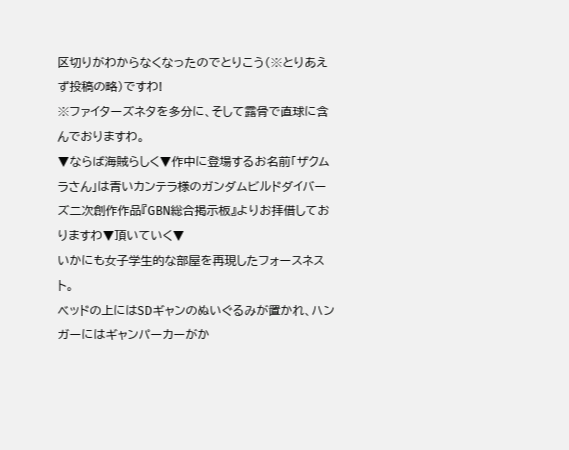区切りがわからなくなったのでとりこう(※とりあえず投稿の略)ですわ!
※ファイターズネタを多分に、そして露骨で直球に含んでおりますわ。
▼ならば海賊らしく▼作中に登場するお名前「ザクムラさん」は青いカンテラ様のガンダムビルドダイバーズ二次創作作品『GBN総合掲示板』よりお拝借しておりますわ▼頂いていく▼
いかにも女子学生的な部屋を再現したフォースネスト。
ベッドの上にはSDギャンのぬいぐるみが置かれ、ハンガーにはギャンパーカーがか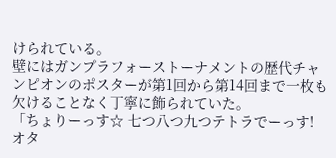けられている。
壁にはガンプラフォーストーナメントの歴代チャンピオンのポスターが第1回から第14回まで一枚も欠けることなく丁寧に飾られていた。
「ちょりーっす☆ 七つ八つ九つテトラでーっす! オタ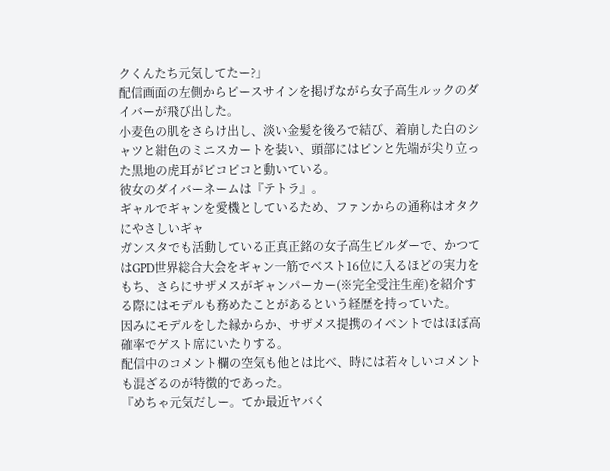クくんたち元気してたー?」
配信画面の左側からピースサインを掲げながら女子高生ルックのダイバーが飛び出した。
小麦色の肌をさらけ出し、淡い金髪を後ろで結び、着崩した白のシャツと紺色のミニスカートを装い、頭部にはピンと先端が尖り立った黒地の虎耳がピコピコと動いている。
彼女のダイバーネームは『テトラ』。
ギャルでギャンを愛機としているため、ファンからの通称はオタクにやさしいギャ
ガンスタでも活動している正真正銘の女子高生ビルダーで、かつてはGPD世界総合大会をギャン一筋でベスト16位に入るほどの実力をもち、さらにサザメスがギャンパーカー(※完全受注生産)を紹介する際にはモデルも務めたことがあるという経歴を持っていた。
因みにモデルをした縁からか、サザメス提携のイベントではほぼ高確率でゲスト席にいたりする。
配信中のコメント欄の空気も他とは比べ、時には若々しいコメントも混ざるのが特徴的であった。
『めちゃ元気だしー。てか最近ヤバく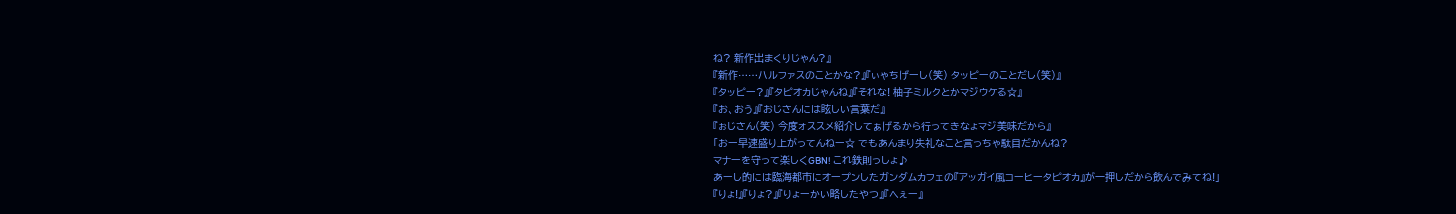ね? 新作出まくりじゃん?』
『新作……ハルファスのことかな?』『ぃゃちげーし(笑) タッピーのことだし(笑)』
『タッピー?』『タピオカじゃんね』『それな! 柚子ミルクとかマジウケる☆』
『お、おう』『おじさんには眩しい言葉だ』
『ぉじさん(笑) 今度ォススメ紹介してぁげるから行ってきなょマジ美味だから』
「おー早速盛り上がってんねー☆ でもあんまり失礼なこと言っちゃ駄目だかんね?
マナーを守って楽しくGBN! これ鉄則っしょ♪
あーし的には臨海都市にオープンしたガンダムカフェの『アッガイ風コーヒータピオカ』が一押しだから飲んでみてね!」
『りょ!』『りょ?』『りょーかい略したやつ』『へぇー』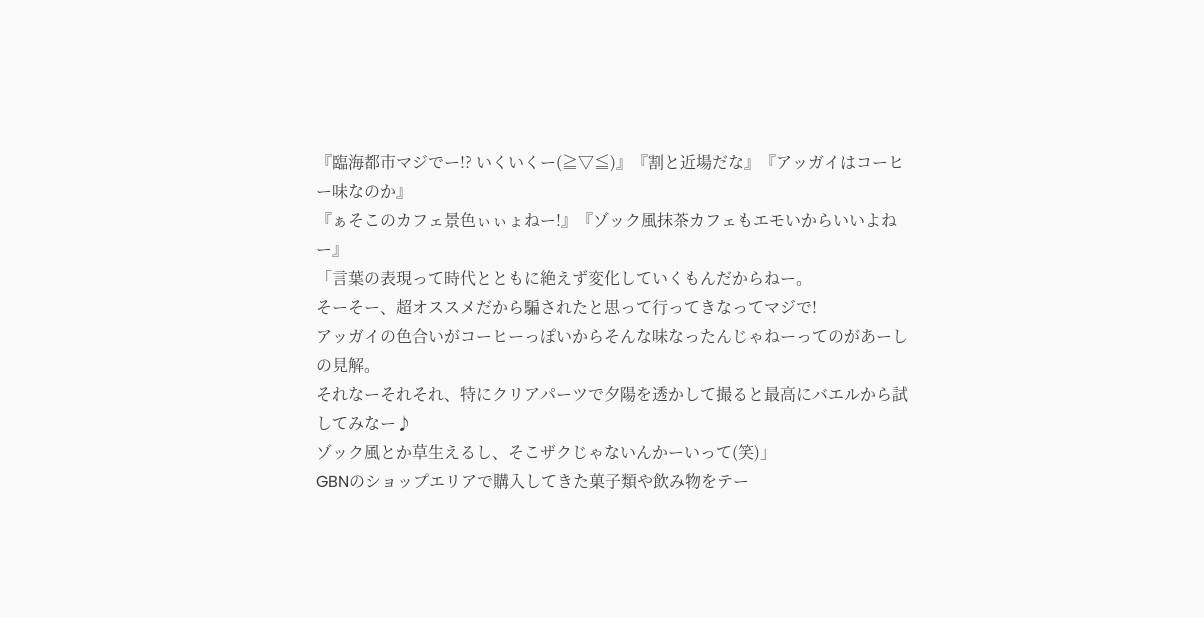『臨海都市マジでー!? いくいくー(≧▽≦)』『割と近場だな』『アッガイはコーヒー味なのか』
『ぁそこのカフェ景色ぃぃょねー!』『ゾック風抹茶カフェもエモいからいいよねー』
「言葉の表現って時代とともに絶えず変化していくもんだからねー。
そーそー、超オススメだから騙されたと思って行ってきなってマジで!
アッガイの色合いがコーヒーっぽいからそんな味なったんじゃねーってのがあーしの見解。
それなーそれそれ、特にクリアパーツで夕陽を透かして撮ると最高にバエルから試してみなー♪
ゾック風とか草生えるし、そこザクじゃないんかーいって(笑)」
GBNのショップエリアで購入してきた菓子類や飲み物をテー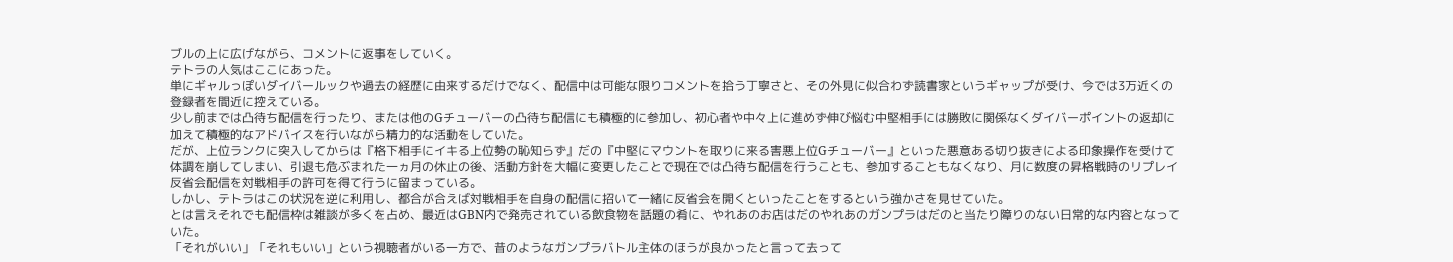ブルの上に広げながら、コメントに返事をしていく。
テトラの人気はここにあった。
単にギャルっぽいダイバールックや過去の経歴に由来するだけでなく、配信中は可能な限りコメントを拾う丁寧さと、その外見に似合わず読書家というギャップが受け、今では3万近くの登録者を間近に控えている。
少し前までは凸待ち配信を行ったり、または他のGチューバーの凸待ち配信にも積極的に参加し、初心者や中々上に進めず伸び悩む中堅相手には勝敗に関係なくダイバーポイントの返却に加えて積極的なアドバイスを行いながら精力的な活動をしていた。
だが、上位ランクに突入してからは『格下相手にイキる上位勢の恥知らず』だの『中堅にマウントを取りに来る害悪上位Gチューバー』といった悪意ある切り抜きによる印象操作を受けて体調を崩してしまい、引退も危ぶまれた一ヵ月の休止の後、活動方針を大幅に変更したことで現在では凸待ち配信を行うことも、参加することもなくなり、月に数度の昇格戦時のリプレイ反省会配信を対戦相手の許可を得て行うに留まっている。
しかし、テトラはこの状況を逆に利用し、都合が合えば対戦相手を自身の配信に招いて一緒に反省会を開くといったことをするという強かさを見せていた。
とは言えそれでも配信枠は雑談が多くを占め、最近はGBN内で発売されている飲食物を話題の肴に、やれあのお店はだのやれあのガンプラはだのと当たり障りのない日常的な内容となっていた。
「それがいい」「それもいい」という視聴者がいる一方で、昔のようなガンプラバトル主体のほうが良かったと言って去って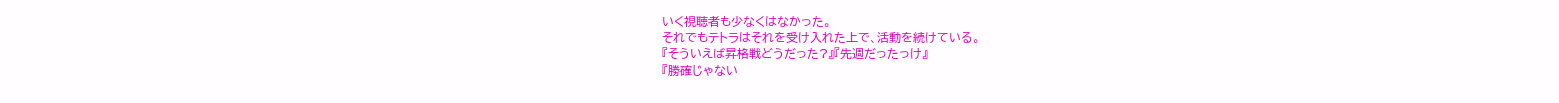いく視聴者も少なくはなかった。
それでもテトラはそれを受け入れた上で、活動を続けている。
『そういえば昇格戦どうだった?』『先週だったっけ』
『勝確じゃない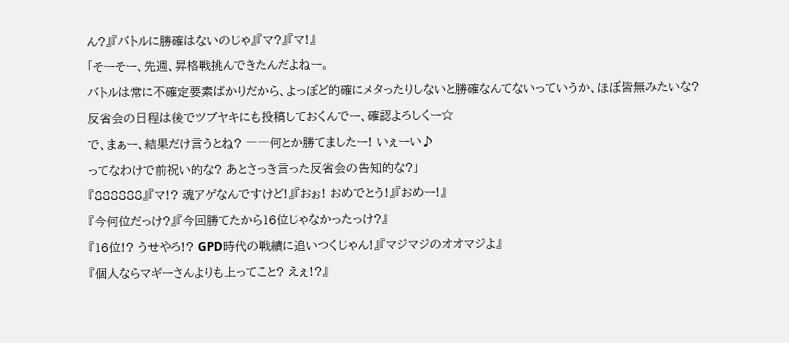ん?』『バトルに勝確はないのじゃ』『マ?』『マ!』
「そーそー、先週、昇格戦挑んできたんだよねー。
バトルは常に不確定要素ばかりだから、よっぽど的確にメタったりしないと勝確なんてないっていうか、ほぼ皆無みたいな?
反省会の日程は後でツブヤキにも投稿しておくんでー、確認よろしくー☆
で、まぁー、結果だけ言うとね? ――何とか勝てましたー! いぇーい♪
ってなわけで前祝い的な? あとさっき言った反省会の告知的な?」
『888888』『マ!? 魂アゲなんですけど!』『おぉ! おめでとう!』『おめー!』
『今何位だっけ?』『今回勝てたから16位じゃなかったっけ?』
『16位!? うせやろ!? GPD時代の戦績に追いつくじゃん!』『マジマジのオオマジよ』
『個人ならマギーさんよりも上ってこと? えぇ!?』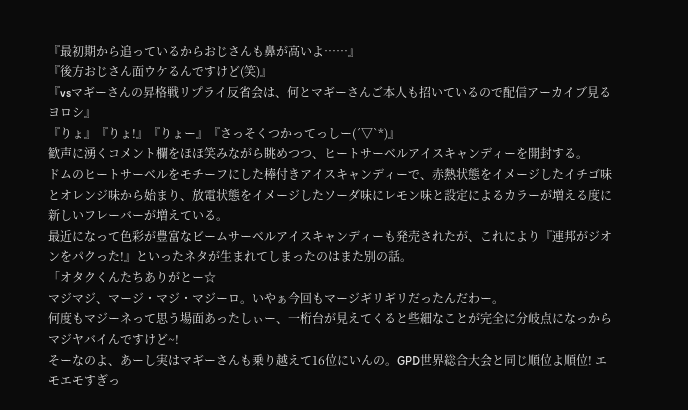『最初期から追っているからおじさんも鼻が高いよ……』
『後方おじさん面ウケるんですけど(笑)』
『vsマギーさんの昇格戦リプライ反省会は、何とマギーさんご本人も招いているので配信アーカイブ見るヨロシ』
『りょ』『りょ!』『りょー』『さっそくつかってっしー(´▽`*)』
歓声に湧くコメント欄をほほ笑みながら眺めつつ、ヒートサーベルアイスキャンディーを開封する。
ドムのヒートサーベルをモチーフにした棒付きアイスキャンディーで、赤熱状態をイメージしたイチゴ味とオレンジ味から始まり、放電状態をイメージしたソーダ味にレモン味と設定によるカラーが増える度に新しいフレーバーが増えている。
最近になって色彩が豊富なビームサーベルアイスキャンディーも発売されたが、これにより『連邦がジオンをパクった!』といったネタが生まれてしまったのはまた別の話。
「オタクくんたちありがとー☆
マジマジ、マージ・マジ・マジーロ。いやぁ今回もマージギリギリだったんだわー。
何度もマジーネって思う場面あったしぃー、一桁台が見えてくると些細なことが完全に分岐点になっからマジヤバイんですけど~!
そーなのよ、あーし実はマギーさんも乗り越えて16位にいんの。GPD世界総合大会と同じ順位よ順位! エモエモすぎっ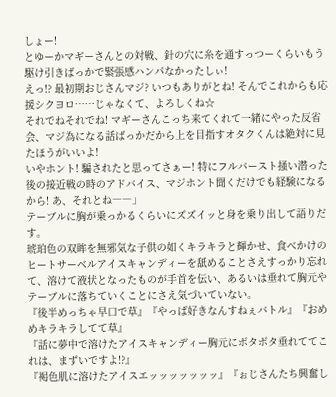しょー!
とゆーかマギーさんとの対戦、針の穴に糸を通すっつーくらいもう駆け引きばっかで緊張感ハンパなかったしぃ!
えっ!? 最初期おじさんマジ? いつもありがとね! そんでこれからも応援シクヨロ……じゃなくて、よろしくね☆
それでねそれでね! マギーさんこっち来てくれて一緒にやった反省会、マジ為になる話ばっかだから上を目指すオタクくんは絶対に見たほうがいいよ!
いやホント! 騙されたと思ってさぁー! 特にフルバースト掻い潜った後の接近戦の時のアドバイス、マジホント聞くだけでも経験になるから! あ、それとね――」
テーブルに胸が乗っかるくらいにズズイッと身を乗り出して語りだす。
琥珀色の双眸を無邪気な子供の如くキラキラと輝かせ、食べかけのヒートサーベルアイスキャンディーを舐めることさえすっかり忘れて、溶けて液状となったものが手首を伝い、あるいは垂れて胸元やテーブルに落ちていくことにさえ気づいていない。
『後半めっちゃ早口で草』『やっぱ好きなんすねぇバトル』『おめめキラキラしてて草』
『話に夢中で溶けたアイスキャンディー胸元にボタボタ垂れててこれは、まずいですよ!?』
『褐色肌に溶けたアイスエッッッッッッッ』『ぉじさんたち興奮し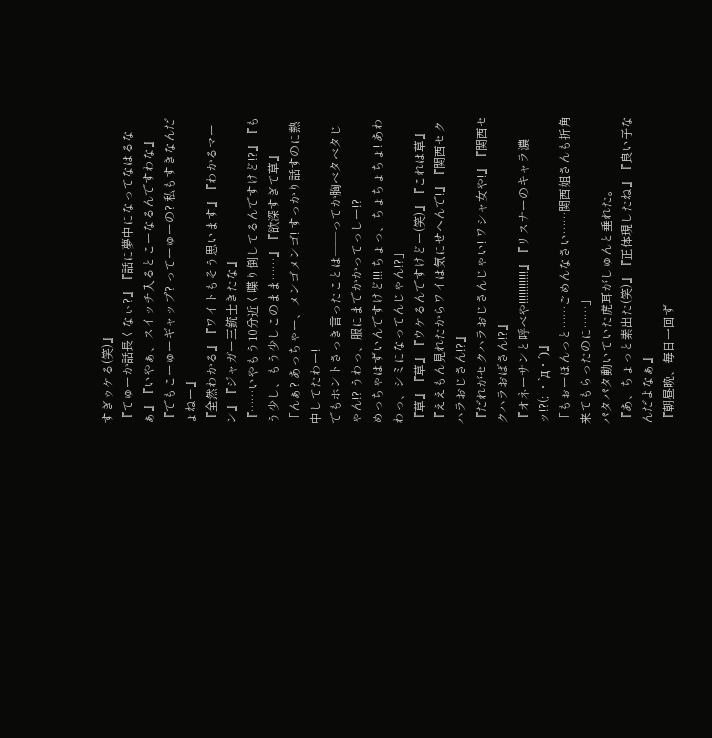すぎゥケる(笑)』
『てゅーか話長くなぃ?』『話に夢中になってなはるなぁ』『いやぁ、スイッチ入るとこーなるんですわな』
『でもこーゅーギャップ? ってーゅーの? 私もすきなんだょねー』
『全然わかる』『ワイトもそう思います』『わかるマーン』『ジャガー三銃士きたな』
『……いやもう10分近く喋り倒してるんですけど!?』『もう少し、もう少しこのまま……』『欲深すぎて草』
「んぁ? あっちゃー、メンゴメンゴ! すっかり話すのに熱中してたわー!
でもホントさっき言ったことは――ってか胸ベタベタじゃん!? うわっ、服にまでかかってっしー!?
めっちゃはずいんですけど!!! ちょっ、ちょちょちょ! あわわっ、シミになってんじゃん!?」
『草』『草』『ウケるんですけどー(笑)』『これは草』
『ええもん見れたからワイは気にせへんで!』『関西セクハラおじさん!?』
『だれがセクハラおじさんじゃい! ワシャ女や!』『関西セクハラおばさん!?』
『オネーサンと呼べや!!!!!!!!!!!』『リスナーのキャラ濃ッ!?(; ・`д・´)』
「もぉーほんっと……ごめんなさい……関西姐さんも折角来てもらったのに……」
パタパタ動いていた虎耳がしゅんと垂れた。
『あ、ちょっと素出た(笑)』『正体現したね』『良い子なんだよなぁ』
『朝昼晩、毎日一回ず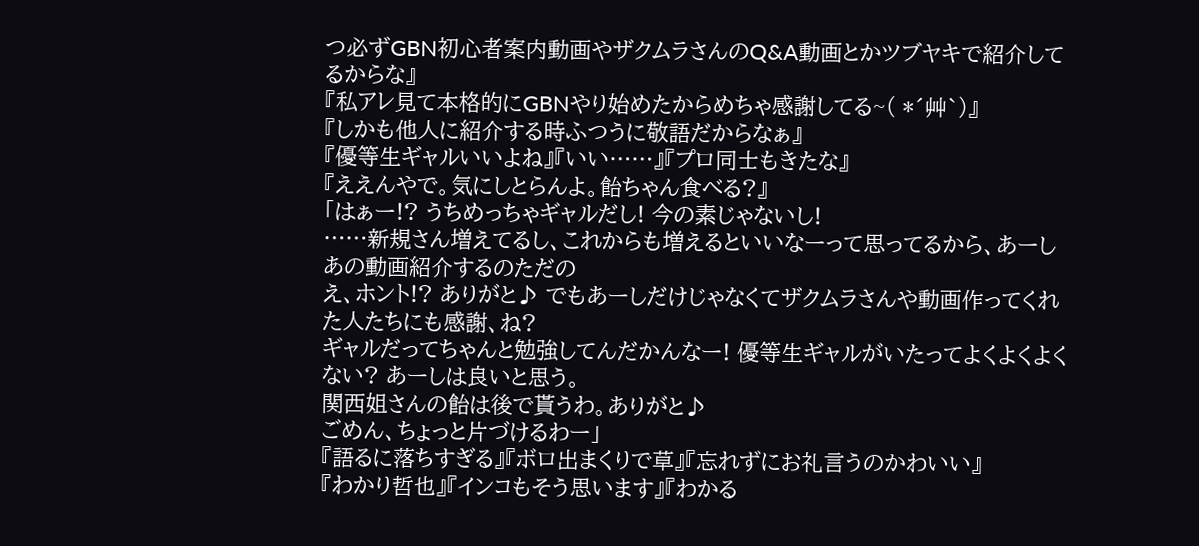つ必ずGBN初心者案内動画やザクムラさんのQ&A動画とかツブヤキで紹介してるからな』
『私アレ見て本格的にGBNやり始めたからめちゃ感謝してる~( *´艸`)』
『しかも他人に紹介する時ふつうに敬語だからなぁ』
『優等生ギャルいいよね』『いい……』『プロ同士もきたな』
『ええんやで。気にしとらんよ。飴ちゃん食べる?』
「はぁー!? うちめっちゃギャルだし! 今の素じゃないし!
……新規さん増えてるし、これからも増えるといいなーって思ってるから、あーしあの動画紹介するのただの
え、ホント!? ありがと♪ でもあーしだけじゃなくてザクムラさんや動画作ってくれた人たちにも感謝、ね?
ギャルだってちゃんと勉強してんだかんなー! 優等生ギャルがいたってよくよくよくない? あーしは良いと思う。
関西姐さんの飴は後で貰うわ。ありがと♪
ごめん、ちょっと片づけるわー」
『語るに落ちすぎる』『ボロ出まくりで草』『忘れずにお礼言うのかわいい』
『わかり哲也』『インコもそう思います』『わかる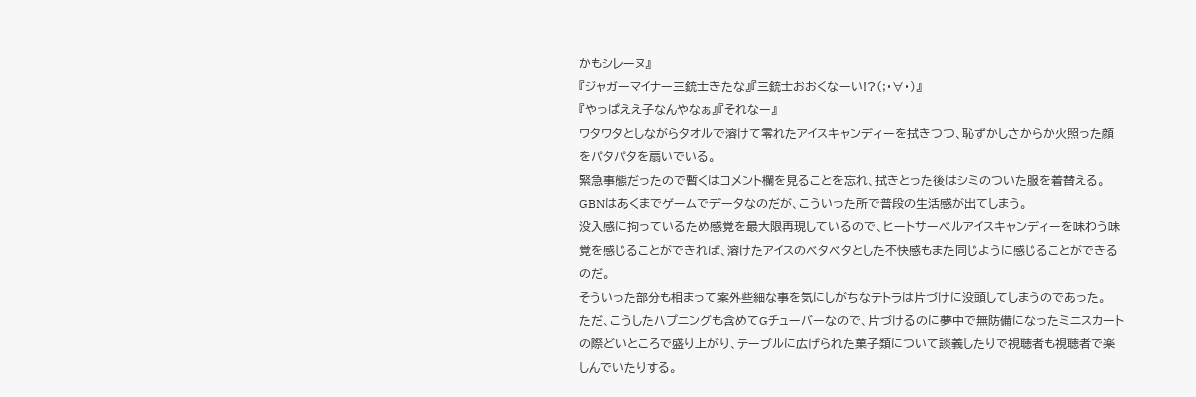かもシレーヌ』
『ジャガーマイナー三銃士きたな』『三銃士おおくなーい!?(;・∀・)』
『やっぱええ子なんやなぁ』『それなー』
ワタワタとしながらタオルで溶けて零れたアイスキャンディーを拭きつつ、恥ずかしさからか火照った顔をパタパタを扇いでいる。
緊急事態だったので暫くはコメント欄を見ることを忘れ、拭きとった後はシミのついた服を着替える。
GBNはあくまでゲームでデータなのだが、こういった所で普段の生活感が出てしまう。
没入感に拘っているため感覚を最大限再現しているので、ヒートサーベルアイスキャンディーを味わう味覚を感じることができれば、溶けたアイスのベタベタとした不快感もまた同じように感じることができるのだ。
そういった部分も相まって案外些細な事を気にしがちなテトラは片づけに没頭してしまうのであった。
ただ、こうしたハプニングも含めてGチューバーなので、片づけるのに夢中で無防備になったミニスカートの際どいところで盛り上がり、テーブルに広げられた菓子類について談義したりで視聴者も視聴者で楽しんでいたりする。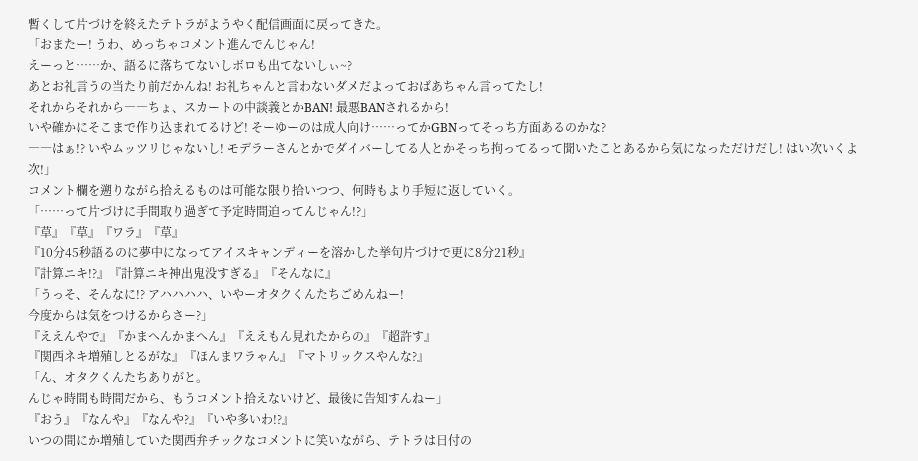暫くして片づけを終えたテトラがようやく配信画面に戻ってきた。
「おまたー! うわ、めっちゃコメント進んでんじゃん!
えーっと……か、語るに落ちてないしボロも出てないしぃ~?
あとお礼言うの当たり前だかんね! お礼ちゃんと言わないダメだよっておばあちゃん言ってたし!
それからそれから――ちょ、スカートの中談義とかBAN! 最悪BANされるから!
いや確かにそこまで作り込まれてるけど! そーゆーのは成人向け……ってかGBNってそっち方面あるのかな?
――はぁ!? いやムッツリじゃないし! モデラーさんとかでダイバーしてる人とかそっち拘ってるって聞いたことあるから気になっただけだし! はい次いくよ次!」
コメント欄を遡りながら拾えるものは可能な限り拾いつつ、何時もより手短に返していく。
「……って片づけに手間取り過ぎて予定時間迫ってんじゃん!?」
『草』『草』『ワラ』『草』
『10分45秒語るのに夢中になってアイスキャンディーを溶かした挙句片づけで更に8分21秒』
『計算ニキ!?』『計算ニキ神出鬼没すぎる』『そんなに』
「うっそ、そんなに!? アハハハハ、いやーオタクくんたちごめんねー!
今度からは気をつけるからさー?」
『ええんやで』『かまへんかまへん』『ええもん見れたからの』『超許す』
『関西ネキ増殖しとるがな』『ほんまワラゃん』『マトリックスやんな?』
「ん、オタクくんたちありがと。
んじゃ時間も時間だから、もうコメント拾えないけど、最後に告知すんねー」
『おう』『なんや』『なんや?』『いや多いわ!?』
いつの間にか増殖していた関西弁チックなコメントに笑いながら、テトラは日付の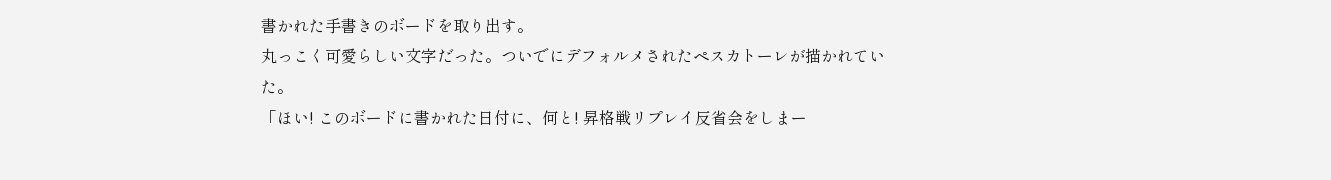書かれた手書きのボードを取り出す。
丸っこく可愛らしい文字だった。ついでにデフォルメされたペスカトーレが描かれていた。
「ほい! このボードに書かれた日付に、何と! 昇格戦リプレイ反省会をしまー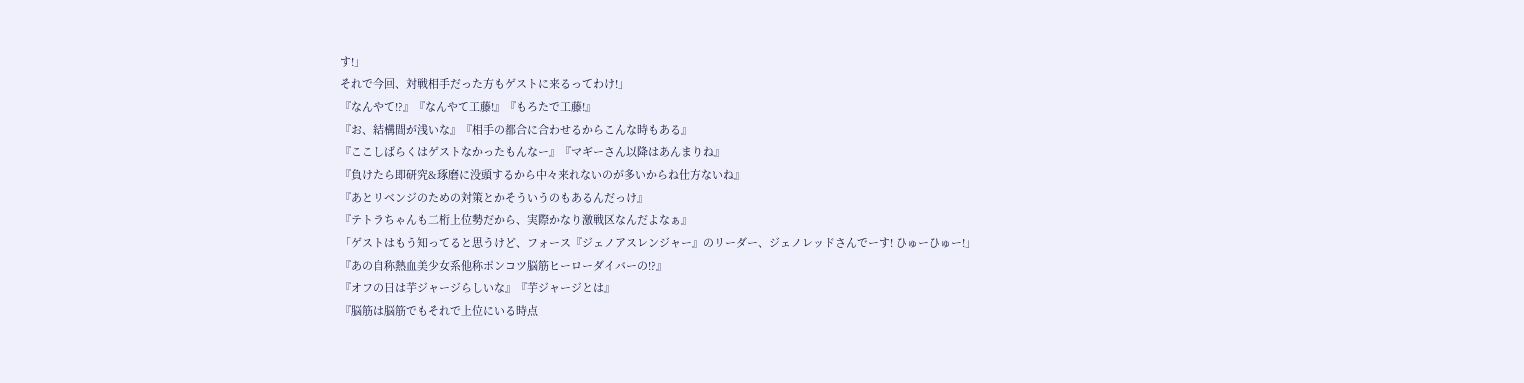す!」
それで今回、対戦相手だった方もゲストに来るってわけ!」
『なんやて!?』『なんやて工藤!』『もろたで工藤!』
『お、結構間が浅いな』『相手の都合に合わせるからこんな時もある』
『ここしばらくはゲストなかったもんなー』『マギーさん以降はあんまりね』
『負けたら即研究&琢磨に没頭するから中々来れないのが多いからね仕方ないね』
『あとリベンジのための対策とかそういうのもあるんだっけ』
『テトラちゃんも二桁上位勢だから、実際かなり激戦区なんだよなぁ』
「ゲストはもう知ってると思うけど、フォース『ジェノアスレンジャー』のリーダー、ジェノレッドさんでーす! ひゅーひゅー!」
『あの自称熱血美少女系他称ポンコツ脳筋ヒーローダイバーの!?』
『オフの日は芋ジャージらしいな』『芋ジャージとは』
『脳筋は脳筋でもそれで上位にいる時点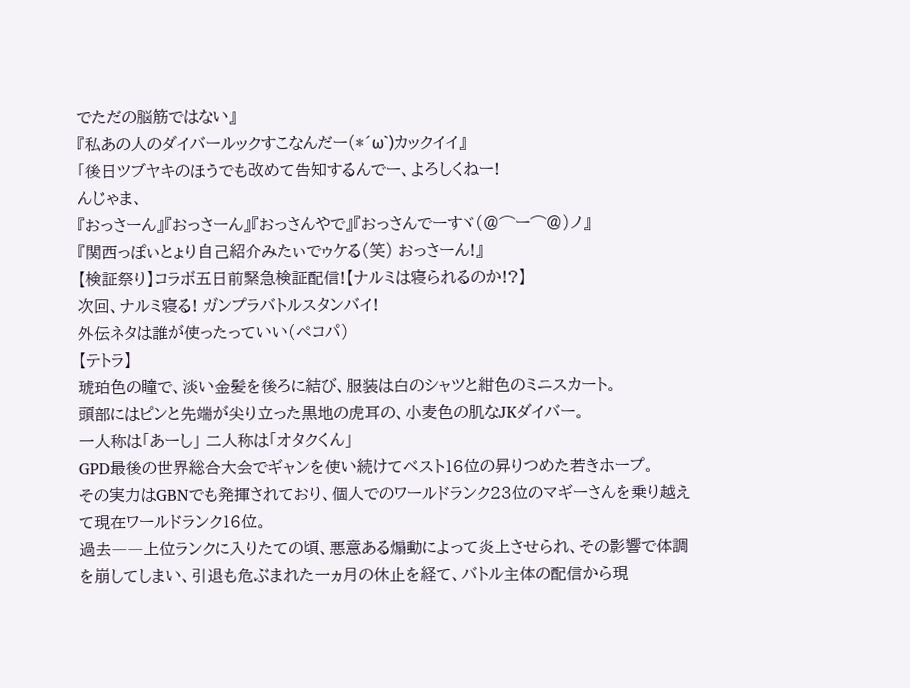でただの脳筋ではない』
『私あの人のダイバールックすこなんだー(*´ω`)カックイイ』
「後日ツブヤキのほうでも改めて告知するんでー、よろしくねー!
んじゃま、
『おっさーん』『おっさーん』『おっさんやで』『おっさんでーすヾ(@⌒ー⌒@)ノ』
『関西っぽぃとょり自己紹介みたぃでゥケる(笑) おっさーん!』
【検証祭り】コラボ五日前緊急検証配信!【ナルミは寝られるのか!?】
次回、ナルミ寝る! ガンプラバトルスタンバイ!
外伝ネタは誰が使ったっていい(ペコパ)
【テトラ】
琥珀色の瞳で、淡い金髪を後ろに結び、服装は白のシャツと紺色のミニスカート。
頭部にはピンと先端が尖り立った黒地の虎耳の、小麦色の肌なJKダイバー。
一人称は「あーし」 二人称は「オタクくん」
GPD最後の世界総合大会でギャンを使い続けてベスト16位の昇りつめた若きホープ。
その実力はGBNでも発揮されており、個人でのワールドランク23位のマギーさんを乗り越えて現在ワールドランク16位。
過去――上位ランクに入りたての頃、悪意ある煽動によって炎上させられ、その影響で体調を崩してしまい、引退も危ぶまれた一ヵ月の休止を経て、バトル主体の配信から現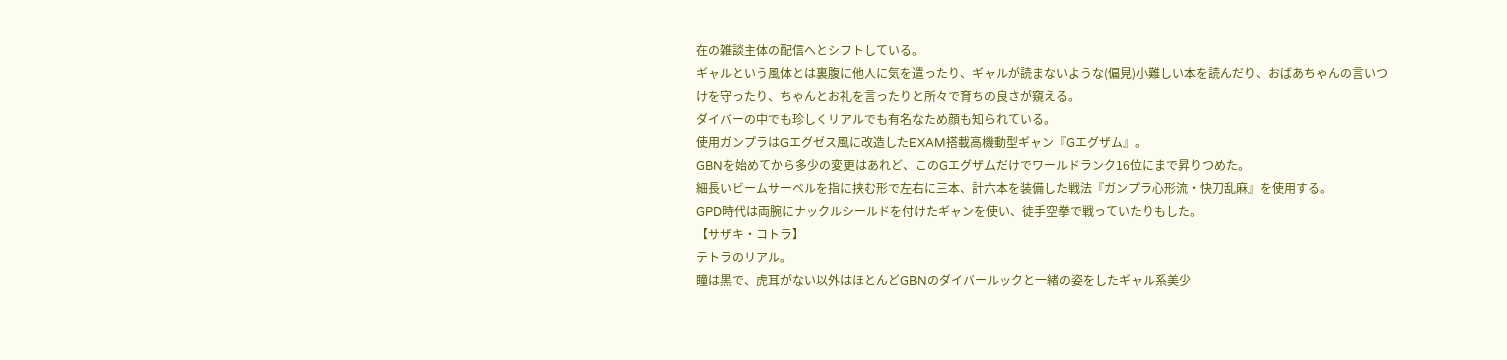在の雑談主体の配信へとシフトしている。
ギャルという風体とは裏腹に他人に気を遣ったり、ギャルが読まないような(偏見)小難しい本を読んだり、おばあちゃんの言いつけを守ったり、ちゃんとお礼を言ったりと所々で育ちの良さが窺える。
ダイバーの中でも珍しくリアルでも有名なため顔も知られている。
使用ガンプラはGエグゼス風に改造したEXAM搭載高機動型ギャン『Gエグザム』。
GBNを始めてから多少の変更はあれど、このGエグザムだけでワールドランク16位にまで昇りつめた。
細長いビームサーベルを指に挟む形で左右に三本、計六本を装備した戦法『ガンプラ心形流・快刀乱麻』を使用する。
GPD時代は両腕にナックルシールドを付けたギャンを使い、徒手空拳で戦っていたりもした。
【サザキ・コトラ】
テトラのリアル。
瞳は黒で、虎耳がない以外はほとんどGBNのダイバールックと一緒の姿をしたギャル系美少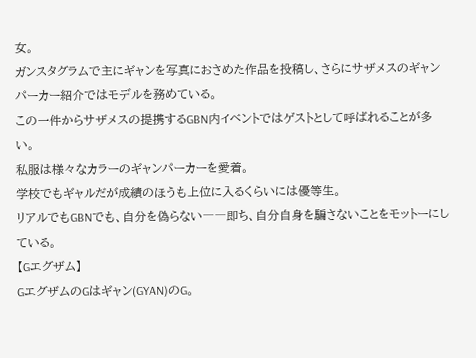女。
ガンスタグラムで主にギャンを写真におさめた作品を投稿し、さらにサザメスのギャンパーカー紹介ではモデルを務めている。
この一件からサザメスの提携するGBN内イベントではゲストとして呼ばれることが多い。
私服は様々なカラーのギャンパーカーを愛着。
学校でもギャルだが成績のほうも上位に入るくらいには優等生。
リアルでもGBNでも、自分を偽らない――即ち、自分自身を騙さないことをモットーにしている。
【Gエグザム】
GエグザムのGはギャン(GYAN)のG。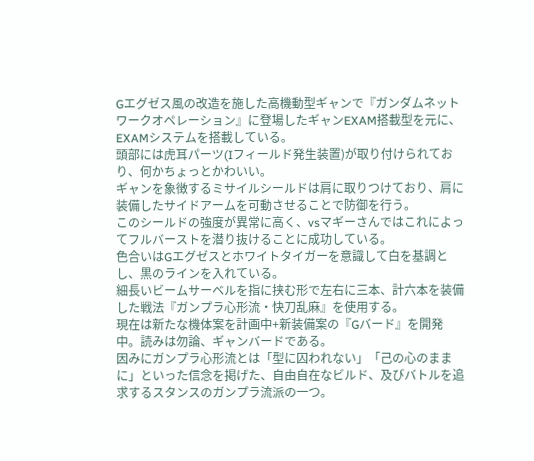Gエグゼス風の改造を施した高機動型ギャンで『ガンダムネットワークオペレーション』に登場したギャンEXAM搭載型を元に、EXAMシステムを搭載している。
頭部には虎耳パーツ(Iフィールド発生装置)が取り付けられており、何かちょっとかわいい。
ギャンを象徴するミサイルシールドは肩に取りつけており、肩に装備したサイドアームを可動させることで防御を行う。
このシールドの強度が異常に高く、vsマギーさんではこれによってフルバーストを潜り抜けることに成功している。
色合いはGエグゼスとホワイトタイガーを意識して白を基調とし、黒のラインを入れている。
細長いビームサーベルを指に挟む形で左右に三本、計六本を装備した戦法『ガンプラ心形流・快刀乱麻』を使用する。
現在は新たな機体案を計画中+新装備案の『Gバード』を開発中。読みは勿論、ギャンバードである。
因みにガンプラ心形流とは「型に囚われない」「己の心のままに」といった信念を掲げた、自由自在なビルド、及びバトルを追求するスタンスのガンプラ流派の一つ。